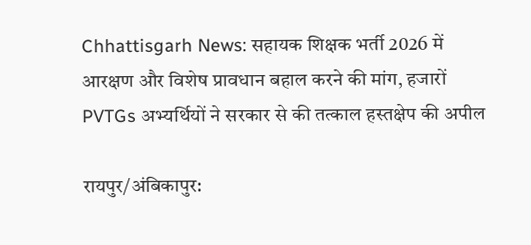Chhattisgarh News: सहायक शिक्षक भर्ती 2026 में आरक्षण और विशेष प्रावधान बहाल करने की मांग, हजारों PVTGs अभ्यर्थियों ने सरकार से की तत्काल हस्तक्षेप की अपील

रायपुर/अंबिकापुर: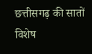छत्तीसगढ़ की सातों विशेष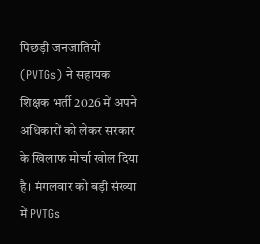पिछड़ी जनजातियों (PVTGs) ने सहायक शिक्षक भर्ती 2026 में अपने अधिकारों को लेकर सरकार के खिलाफ मोर्चा खोल दिया है। मंगलवार को बड़ी संख्या में PVTGs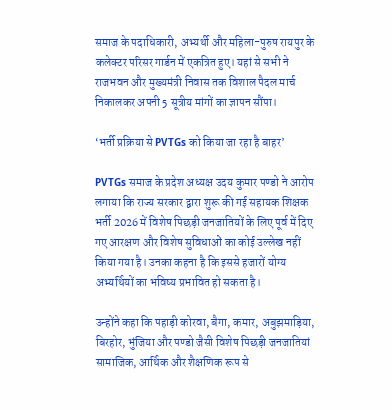समाज के पदाधिकारी, अभ्यर्थी और महिला-पुरुष रायपुर के कलेक्टर परिसर गार्डन में एकत्रित हुए। यहां से सभी ने राजभवन और मुख्यमंत्री निवास तक विशाल पैदल मार्च निकालकर अपनी 5 सूत्रीय मांगों का ज्ञापन सौंपा।

‘भर्ती प्रक्रिया से PVTGs को किया जा रहा है बाहर’

PVTGs समाज के प्रदेश अध्यक्ष उदय कुमार पण्डो ने आरोप लगाया कि राज्य सरकार द्वारा शुरू की गई सहायक शिक्षक भर्ती 2026 में विशेष पिछड़ी जनजातियों के लिए पूर्व में दिए गए आरक्षण और विशेष सुविधाओं का कोई उल्लेख नहीं किया गया है। उनका कहना है कि इससे हजारों योग्य अभ्यर्थियों का भविष्य प्रभावित हो सकता है।

उन्होंने कहा कि पहाड़ी कोरवा, बैगा, कमार, अबुझमाड़िया, बिरहोर, भुंजिया और पण्डो जैसी विशेष पिछड़ी जनजातियां सामाजिक, आर्थिक और शैक्षणिक रूप से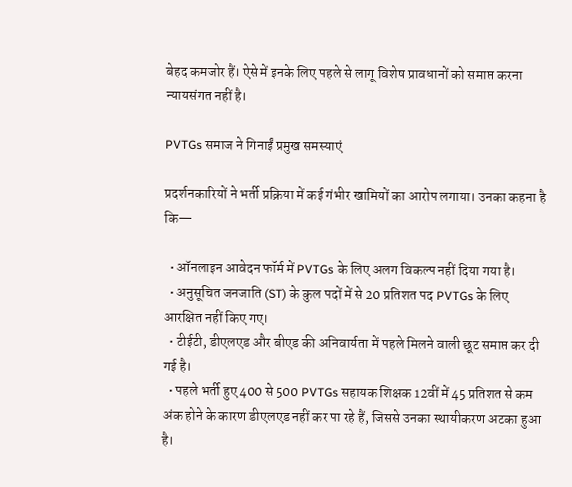बेहद कमजोर हैं। ऐसे में इनके लिए पहले से लागू विशेष प्रावधानों को समाप्त करना न्यायसंगत नहीं है।

PVTGs समाज ने गिनाईं प्रमुख समस्याएं

प्रदर्शनकारियों ने भर्ती प्रक्रिया में कई गंभीर खामियों का आरोप लगाया। उनका कहना है कि—

  • ऑनलाइन आवेदन फॉर्म में PVTGs के लिए अलग विकल्प नहीं दिया गया है।
  • अनुसूचित जनजाति (ST) के कुल पदों में से 20 प्रतिशत पद PVTGs के लिए आरक्षित नहीं किए गए।
  • टीईटी, डीएलएड और बीएड की अनिवार्यता में पहले मिलने वाली छूट समाप्त कर दी गई है।
  • पहले भर्ती हुए 400 से 500 PVTGs सहायक शिक्षक 12वीं में 45 प्रतिशत से कम अंक होने के कारण डीएलएड नहीं कर पा रहे हैं, जिससे उनका स्थायीकरण अटका हुआ है।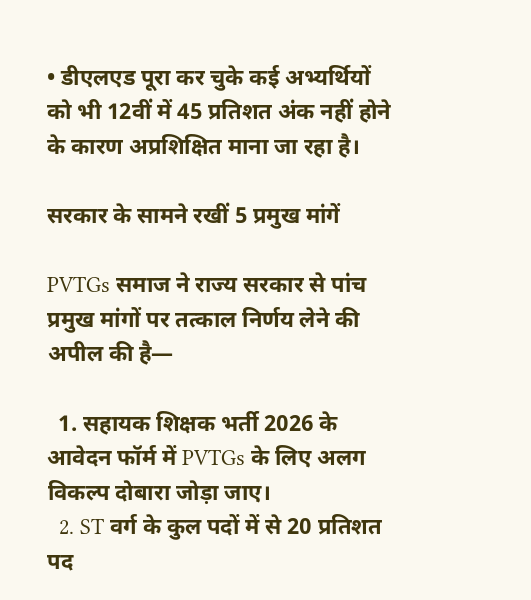• डीएलएड पूरा कर चुके कई अभ्यर्थियों को भी 12वीं में 45 प्रतिशत अंक नहीं होने के कारण अप्रशिक्षित माना जा रहा है।

सरकार के सामने रखीं 5 प्रमुख मांगें

PVTGs समाज ने राज्य सरकार से पांच प्रमुख मांगों पर तत्काल निर्णय लेने की अपील की है—

  1. सहायक शिक्षक भर्ती 2026 के आवेदन फॉर्म में PVTGs के लिए अलग विकल्प दोबारा जोड़ा जाए।
  2. ST वर्ग के कुल पदों में से 20 प्रतिशत पद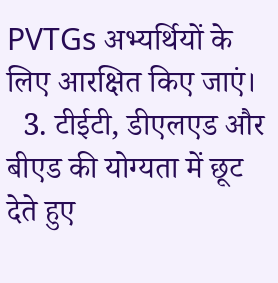PVTGs अभ्यर्थियों के लिए आरक्षित किए जाएं।
  3. टीईटी, डीएलएड और बीएड की योग्यता में छूट देते हुए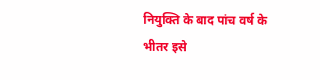नियुक्ति के बाद पांच वर्ष के भीतर इसे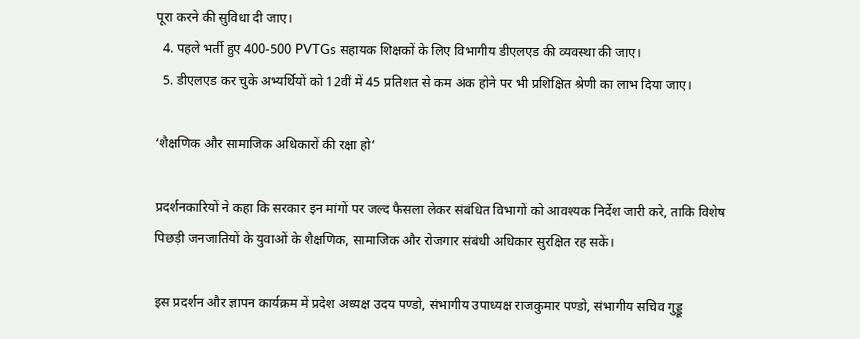पूरा करने की सुविधा दी जाए।
  4. पहले भर्ती हुए 400-500 PVTGs सहायक शिक्षकों के लिए विभागीय डीएलएड की व्यवस्था की जाए।
  5. डीएलएड कर चुके अभ्यर्थियों को 12वीं में 45 प्रतिशत से कम अंक होने पर भी प्रशिक्षित श्रेणी का लाभ दिया जाए।

‘शैक्षणिक और सामाजिक अधिकारों की रक्षा हो’

प्रदर्शनकारियों ने कहा कि सरकार इन मांगों पर जल्द फैसला लेकर संबंधित विभागों को आवश्यक निर्देश जारी करे, ताकि विशेष पिछड़ी जनजातियों के युवाओं के शैक्षणिक, सामाजिक और रोजगार संबंधी अधिकार सुरक्षित रह सकें।

इस प्रदर्शन और ज्ञापन कार्यक्रम में प्रदेश अध्यक्ष उदय पण्डो, संभागीय उपाध्यक्ष राजकुमार पण्डो, संभागीय सचिव गुड्डू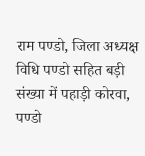राम पण्डो, जिला अध्यक्ष विधि पण्डो सहित बड़ी संख्या में पहाड़ी कोरवा, पण्डो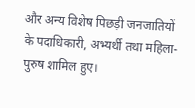और अन्य विशेष पिछड़ी जनजातियों के पदाधिकारी, अभ्यर्थी तथा महिला-पुरुष शामिल हुए।